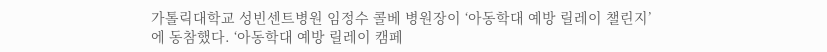가톨릭대학교 성빈센트병원 임정수 콜베 병원장이 ‘아동학대 예방 릴레이 챌린지’에 동참했다. ‘아동학대 예방 릴레이 캠페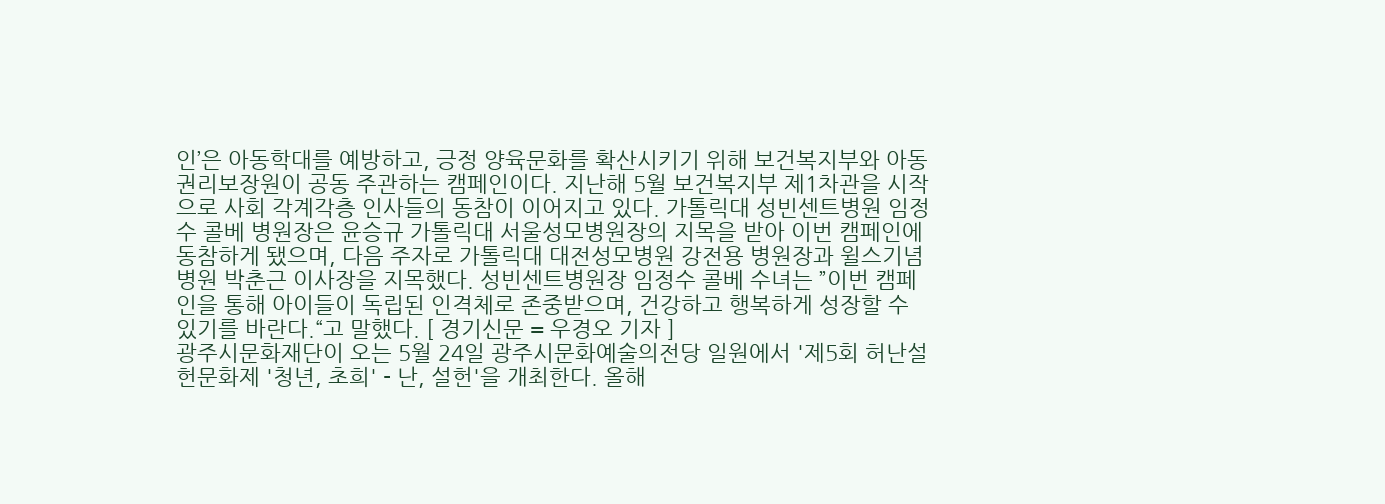인’은 아동학대를 예방하고, 긍정 양육문화를 확산시키기 위해 보건복지부와 아동권리보장원이 공동 주관하는 캠페인이다. 지난해 5월 보건복지부 제1차관을 시작으로 사회 각계각층 인사들의 동참이 이어지고 있다. 가톨릭대 성빈센트병원 임정수 콜베 병원장은 윤승규 가톨릭대 서울성모병원장의 지목을 받아 이번 캠페인에 동참하게 됐으며, 다음 주자로 가톨릭대 대전성모병원 강전용 병원장과 윌스기념병원 박춘근 이사장을 지목했다. 성빈센트병원장 임정수 콜베 수녀는 ”이번 캠페인을 통해 아이들이 독립된 인격체로 존중받으며, 건강하고 행복하게 성장할 수 있기를 바란다.“고 말했다. [ 경기신문 = 우경오 기자 ]
광주시문화재단이 오는 5월 24일 광주시문화예술의전당 일원에서 '제5회 허난설헌문화제 '청년, 초희' - 난, 설헌'을 개최한다. 올해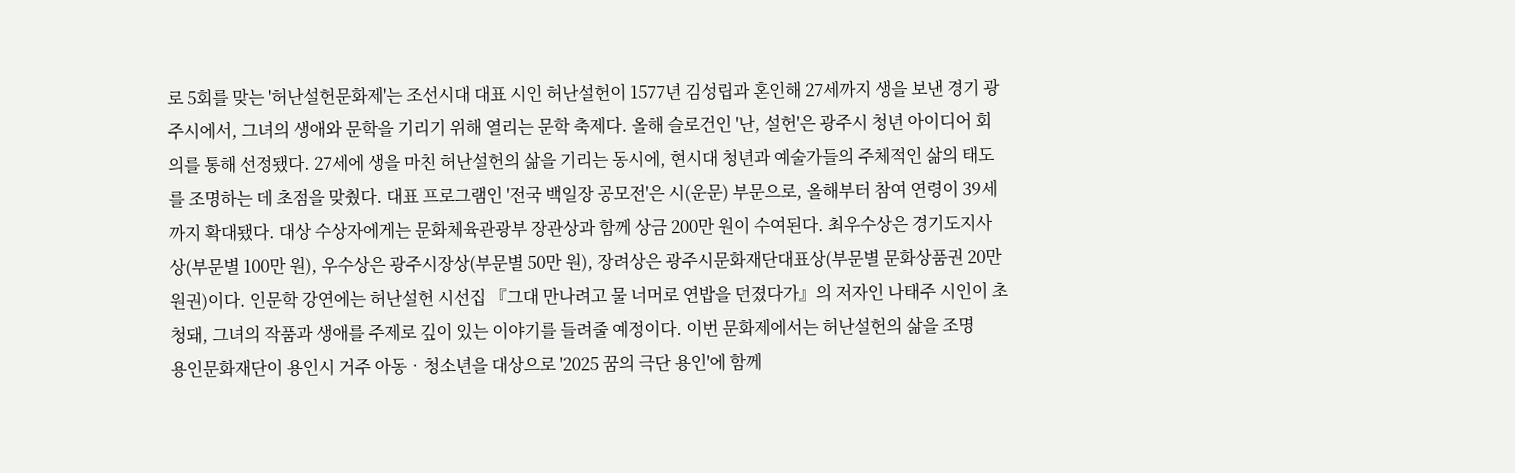로 5회를 맞는 '허난설헌문화제'는 조선시대 대표 시인 허난설헌이 1577년 김성립과 혼인해 27세까지 생을 보낸 경기 광주시에서, 그녀의 생애와 문학을 기리기 위해 열리는 문학 축제다. 올해 슬로건인 '난, 설헌'은 광주시 청년 아이디어 회의를 통해 선정됐다. 27세에 생을 마친 허난설헌의 삶을 기리는 동시에, 현시대 청년과 예술가들의 주체적인 삶의 태도를 조명하는 데 초점을 맞췄다. 대표 프로그램인 '전국 백일장 공모전'은 시(운문) 부문으로, 올해부터 참여 연령이 39세까지 확대됐다. 대상 수상자에게는 문화체육관광부 장관상과 함께 상금 200만 원이 수여된다. 최우수상은 경기도지사상(부문별 100만 원), 우수상은 광주시장상(부문별 50만 원), 장려상은 광주시문화재단대표상(부문별 문화상품권 20만 원권)이다. 인문학 강연에는 허난설헌 시선집 『그대 만나려고 물 너머로 연밥을 던졌다가』의 저자인 나태주 시인이 초청돼, 그녀의 작품과 생애를 주제로 깊이 있는 이야기를 들려줄 예정이다. 이번 문화제에서는 허난설헌의 삶을 조명
용인문화재단이 용인시 거주 아동‧청소년을 대상으로 '2025 꿈의 극단 용인'에 함께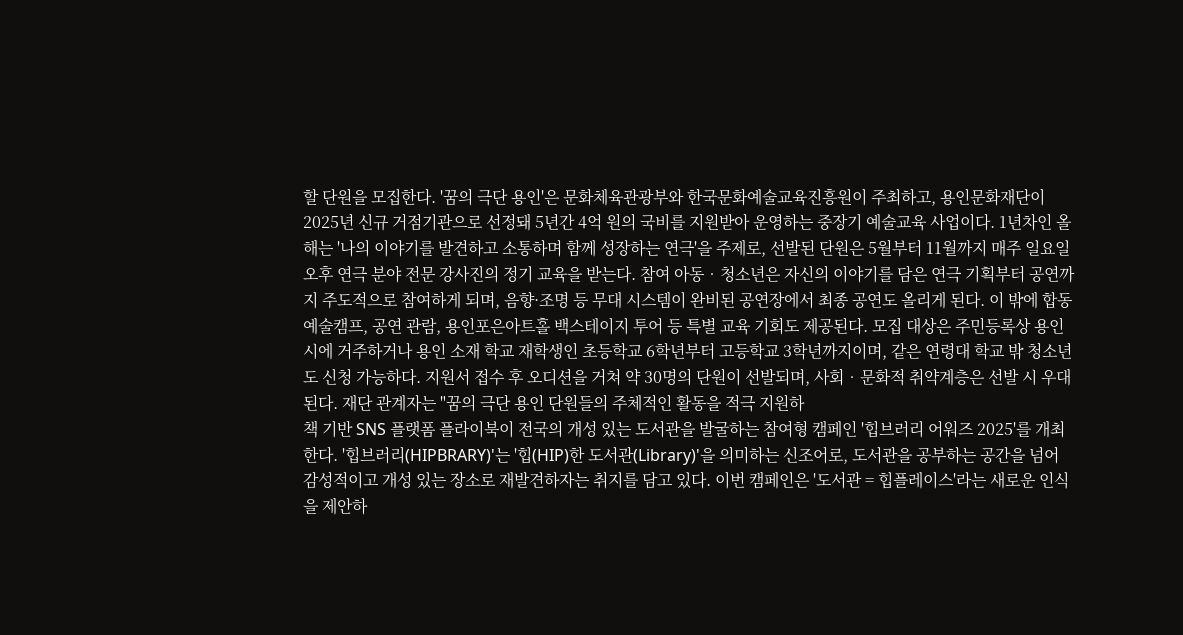할 단원을 모집한다. '꿈의 극단 용인'은 문화체육관광부와 한국문화예술교육진흥원이 주최하고, 용인문화재단이 2025년 신규 거점기관으로 선정돼 5년간 4억 원의 국비를 지원받아 운영하는 중장기 예술교육 사업이다. 1년차인 올해는 '나의 이야기를 발견하고 소통하며 함께 성장하는 연극'을 주제로, 선발된 단원은 5월부터 11월까지 매주 일요일 오후 연극 분야 전문 강사진의 정기 교육을 받는다. 참여 아동‧청소년은 자신의 이야기를 담은 연극 기획부터 공연까지 주도적으로 참여하게 되며, 음향·조명 등 무대 시스템이 완비된 공연장에서 최종 공연도 올리게 된다. 이 밖에 합동 예술캠프, 공연 관람, 용인포은아트홀 백스테이지 투어 등 특별 교육 기회도 제공된다. 모집 대상은 주민등록상 용인시에 거주하거나 용인 소재 학교 재학생인 초등학교 6학년부터 고등학교 3학년까지이며, 같은 연령대 학교 밖 청소년도 신청 가능하다. 지원서 접수 후 오디션을 거쳐 약 30명의 단원이 선발되며, 사회‧문화적 취약계층은 선발 시 우대된다. 재단 관계자는 "꿈의 극단 용인 단원들의 주체적인 활동을 적극 지원하
책 기반 SNS 플랫폼 플라이북이 전국의 개성 있는 도서관을 발굴하는 참여형 캠페인 '힙브러리 어워즈 2025'를 개최한다. '힙브러리(HIPBRARY)'는 '힙(HIP)한 도서관(Library)'을 의미하는 신조어로, 도서관을 공부하는 공간을 넘어 감성적이고 개성 있는 장소로 재발견하자는 취지를 담고 있다. 이번 캠페인은 '도서관 = 힙플레이스'라는 새로운 인식을 제안하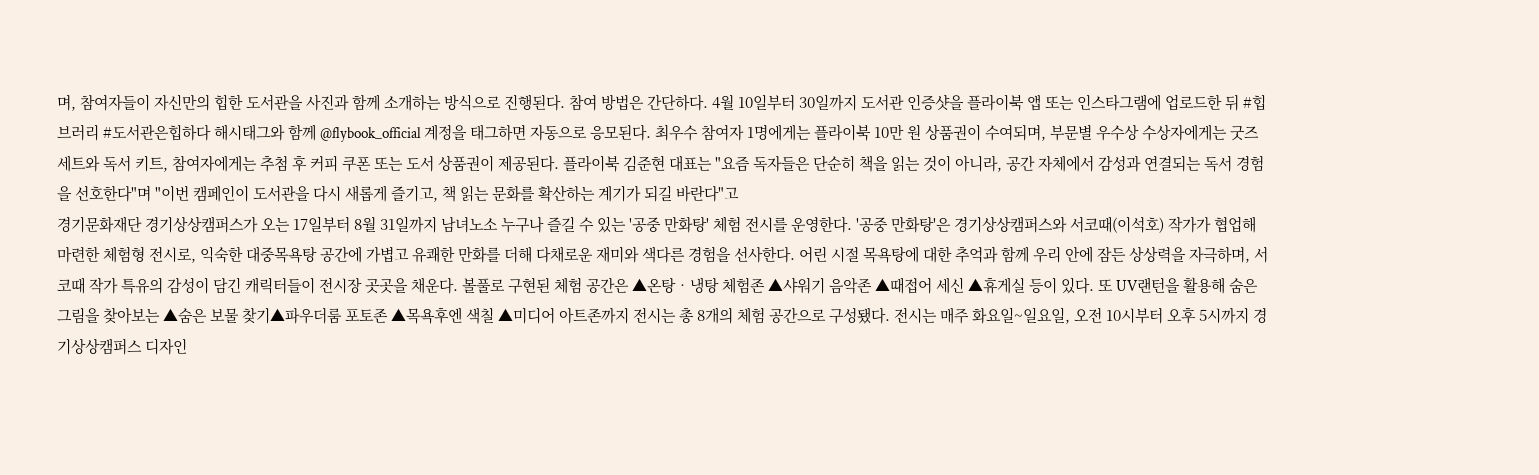며, 참여자들이 자신만의 힙한 도서관을 사진과 함께 소개하는 방식으로 진행된다. 참여 방법은 간단하다. 4월 10일부터 30일까지 도서관 인증샷을 플라이북 앱 또는 인스타그램에 업로드한 뒤 #힙브러리 #도서관은힙하다 해시태그와 함께 @flybook_official 계정을 태그하면 자동으로 응모된다. 최우수 참여자 1명에게는 플라이북 10만 원 상품권이 수여되며, 부문별 우수상 수상자에게는 굿즈 세트와 독서 키트, 참여자에게는 추첨 후 커피 쿠폰 또는 도서 상품권이 제공된다. 플라이북 김준현 대표는 "요즘 독자들은 단순히 책을 읽는 것이 아니라, 공간 자체에서 감성과 연결되는 독서 경험을 선호한다"며 "이번 캠페인이 도서관을 다시 새롭게 즐기고, 책 읽는 문화를 확산하는 계기가 되길 바란다"고
경기문화재단 경기상상캠퍼스가 오는 17일부터 8월 31일까지 남녀노소 누구나 즐길 수 있는 '공중 만화탕' 체험 전시를 운영한다. '공중 만화탕'은 경기상상캠퍼스와 서코때(이석호) 작가가 협업해 마련한 체험형 전시로, 익숙한 대중목욕탕 공간에 가볍고 유쾌한 만화를 더해 다채로운 재미와 색다른 경험을 선사한다. 어린 시절 목욕탕에 대한 추억과 함께 우리 안에 잠든 상상력을 자극하며, 서코때 작가 특유의 감성이 담긴 캐릭터들이 전시장 곳곳을 채운다. 볼풀로 구현된 체험 공간은 ▲온탕‧냉탕 체험존 ▲샤워기 음악존 ▲때접어 세신 ▲휴게실 등이 있다. 또 UV랜턴을 활용해 숨은 그림을 찾아보는 ▲숨은 보물 찾기▲파우더룸 포토존 ▲목욕후엔 색칠 ▲미디어 아트존까지 전시는 총 8개의 체험 공간으로 구성됐다. 전시는 매주 화요일~일요일, 오전 10시부터 오후 5시까지 경기상상캠퍼스 디자인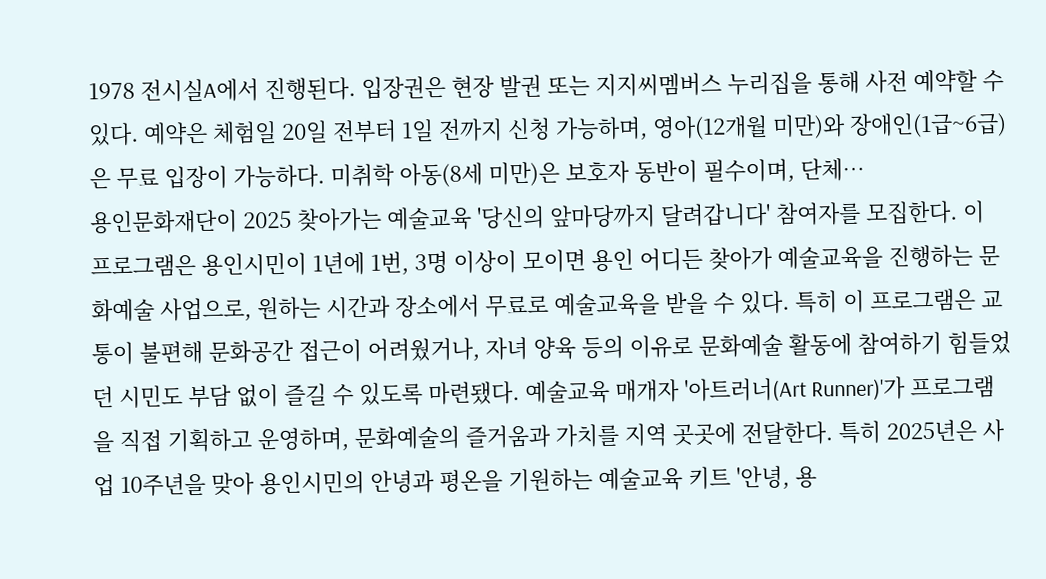1978 전시실A에서 진행된다. 입장권은 현장 발권 또는 지지씨멤버스 누리집을 통해 사전 예약할 수 있다. 예약은 체험일 20일 전부터 1일 전까지 신청 가능하며, 영아(12개월 미만)와 장애인(1급~6급)은 무료 입장이 가능하다. 미취학 아동(8세 미만)은 보호자 동반이 필수이며, 단체…
용인문화재단이 2025 찾아가는 예술교육 '당신의 앞마당까지 달려갑니다' 참여자를 모집한다. 이 프로그램은 용인시민이 1년에 1번, 3명 이상이 모이면 용인 어디든 찾아가 예술교육을 진행하는 문화예술 사업으로, 원하는 시간과 장소에서 무료로 예술교육을 받을 수 있다. 특히 이 프로그램은 교통이 불편해 문화공간 접근이 어려웠거나, 자녀 양육 등의 이유로 문화예술 활동에 참여하기 힘들었던 시민도 부담 없이 즐길 수 있도록 마련됐다. 예술교육 매개자 '아트러너(Art Runner)'가 프로그램을 직접 기획하고 운영하며, 문화예술의 즐거움과 가치를 지역 곳곳에 전달한다. 특히 2025년은 사업 10주년을 맞아 용인시민의 안녕과 평온을 기원하는 예술교육 키트 '안녕, 용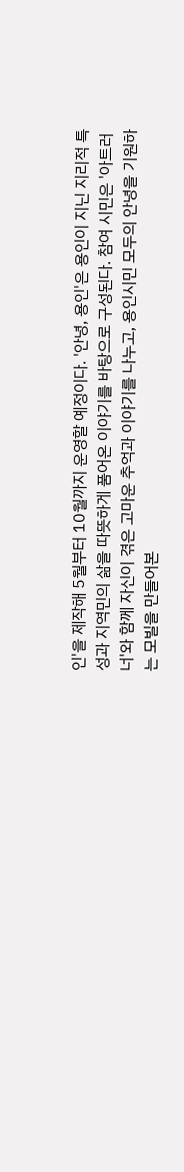인'을 제작해 5월부터 10월까지 운영할 예정이다. '안녕, 용인'은 용인이 지닌 지리적 특성과 지역민의 삶을 따뜻하게 품어온 이야기를 바탕으로 구성된다. 참여 시민은 '아트러너'와 함께 자신이 겪은 고마운 추억과 이야기를 나누고, 용인시민 모두의 안녕을 기원하는 모빌을 만들어본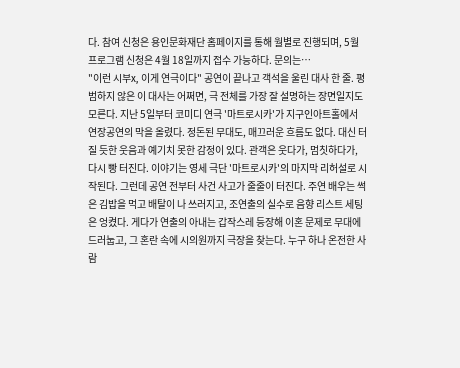다. 참여 신청은 용인문화재단 홈페이지를 통해 월별로 진행되며, 5월 프로그램 신청은 4월 18일까지 접수 가능하다. 문의는…
"이런 시부x, 이게 연극이다" 공연이 끝나고 객석을 울린 대사 한 줄. 평범하지 않은 이 대사는 어쩌면, 극 전체를 가장 잘 설명하는 장면일지도 모른다. 지난 5일부터 코미디 연극 '마트로시카'가 지구인아트홀에서 연장공연의 막을 올렸다. 정돈된 무대도, 매끄러운 흐름도 없다. 대신 터질 듯한 웃음과 예기치 못한 감정이 있다. 관객은 웃다가, 멈칫하다가, 다시 빵 터진다. 이야기는 영세 극단 '마트로시카'의 마지막 리허설로 시작된다. 그런데 공연 전부터 사건 사고가 줄줄이 터진다. 주연 배우는 썩은 김밥을 먹고 배탈이 나 쓰러지고, 조연출의 실수로 음향 리스트 세팅은 엉켰다. 게다가 연출의 아내는 갑작스레 등장해 이혼 문제로 무대에 드러눕고, 그 혼란 속에 시의원까지 극장을 찾는다. 누구 하나 온전한 사람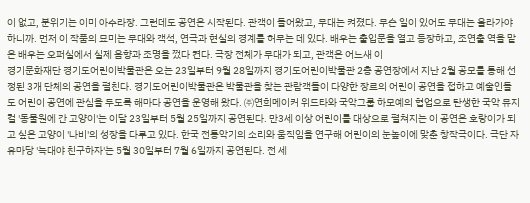이 없고, 분위기는 이미 아수라장. 그런데도 공연은 시작된다. 관객이 들어왔고, 무대는 켜졌다. 무슨 일이 있어도 무대는 올라가야 하니까. 먼저 이 작품의 묘미는 무대와 객석, 연극과 현실의 경계를 허무는 데 있다. 배우는 출입문을 열고 등장하고, 조연출 역을 맡은 배우는 오퍼실에서 실제 음향과 조명을 껐다 켠다. 극장 전체가 무대가 되고, 관객은 어느새 이
경기문화재단 경기도어린이박물관은 오는 23일부터 9월 28일까지 경기도어린이박물관 2층 공연장에서 지난 2월 공모를 통해 선정된 3개 단체의 공연을 펼친다. 경기도어린이박물관은 박물관을 찾는 관람객들이 다양한 장르의 어린이 공연을 접하고 예술인들도 어린이 공연에 관심을 두도록 해마다 공연을 운영해 왔다. ㈜연희메이커 위드타와 국악그룹 하모예의 협업으로 탄생한 국악 뮤지컬 '동물원에 간 고양이'는 이달 23일부터 5월 25일까지 공연된다. 만3세 이상 어린이를 대상으로 펼쳐지는 이 공연은 호랑이가 되고 싶은 고양이 '나비'의 성장을 다루고 있다. 한국 전통악기의 소리와 움직임을 연구해 어린이의 눈높이에 맞춘 창작극이다. 극단 자유마당 '늑대야 친구하자'는 5월 30일부터 7월 6일까지 공연된다. 전 세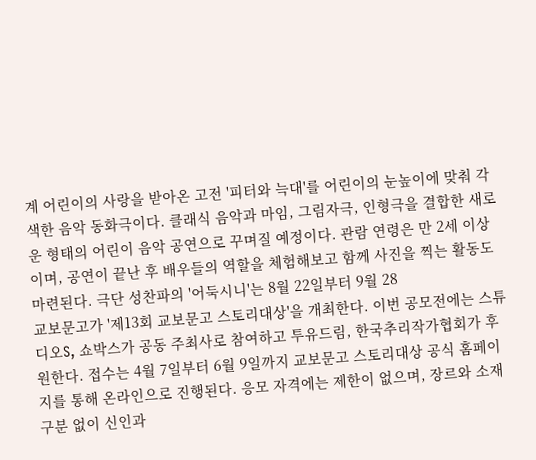계 어린이의 사랑을 받아온 고전 '피터와 늑대'를 어린이의 눈높이에 맞춰 각색한 음악 동화극이다. 클래식 음악과 마임, 그림자극, 인형극을 결합한 새로운 형태의 어린이 음악 공연으로 꾸며질 예정이다. 관람 연령은 만 2세 이상이며, 공연이 끝난 후 배우들의 역할을 체험해보고 함께 사진을 찍는 활동도 마련된다. 극단 성찬파의 '어둑시니'는 8월 22일부터 9월 28
교보문고가 '제13회 교보문고 스토리대상'을 개최한다. 이번 공모전에는 스튜디오S, 쇼박스가 공동 주최사로 참여하고 투유드림, 한국추리작가협회가 후원한다. 접수는 4월 7일부터 6월 9일까지 교보문고 스토리대상 공식 홈페이지를 통해 온라인으로 진행된다. 응모 자격에는 제한이 없으며, 장르와 소재 구분 없이 신인과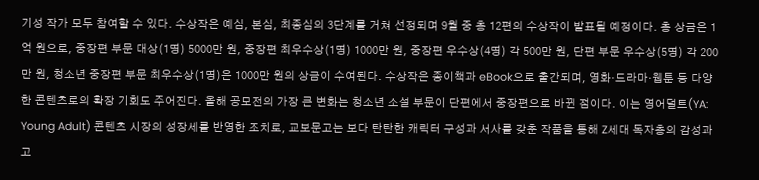기성 작가 모두 참여할 수 있다. 수상작은 예심, 본심, 최종심의 3단계를 거쳐 선정되며 9월 중 총 12편의 수상작이 발표될 예정이다. 총 상금은 1억 원으로, 중장편 부문 대상(1명) 5000만 원, 중장편 최우수상(1명) 1000만 원, 중장편 우수상(4명) 각 500만 원, 단편 부문 우수상(5명) 각 200만 원, 청소년 중장편 부문 최우수상(1명)은 1000만 원의 상금이 수여된다. 수상작은 종이책과 eBook으로 출간되며, 영화·드라마·웹툰 등 다양한 콘텐츠로의 확장 기회도 주어진다. 올해 공모전의 가장 큰 변화는 청소년 소설 부문이 단편에서 중장편으로 바뀐 점이다. 이는 영어덜트(YA: Young Adult) 콘텐츠 시장의 성장세를 반영한 조치로, 교보문고는 보다 탄탄한 캐릭터 구성과 서사를 갖춘 작품을 통해 Z세대 독자층의 감성과 고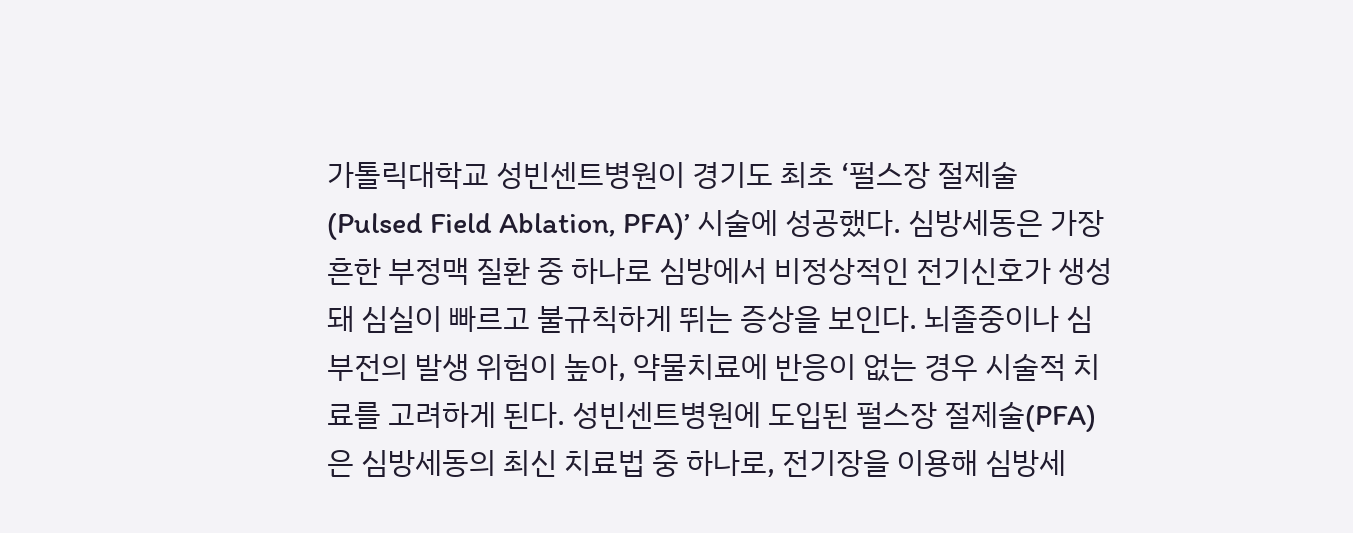가톨릭대학교 성빈센트병원이 경기도 최초 ‘펄스장 절제술(Pulsed Field Ablation, PFA)’ 시술에 성공했다. 심방세동은 가장 흔한 부정맥 질환 중 하나로 심방에서 비정상적인 전기신호가 생성돼 심실이 빠르고 불규칙하게 뛰는 증상을 보인다. 뇌졸중이나 심부전의 발생 위험이 높아, 약물치료에 반응이 없는 경우 시술적 치료를 고려하게 된다. 성빈센트병원에 도입된 펄스장 절제술(PFA)은 심방세동의 최신 치료법 중 하나로, 전기장을 이용해 심방세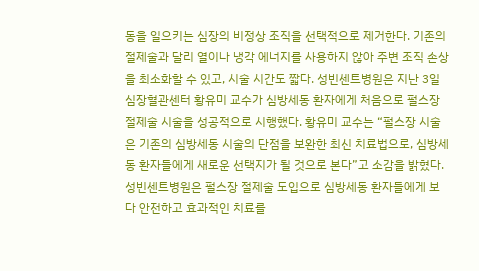동을 일으키는 심장의 비정상 조직을 선택적으로 제거한다. 기존의 절제술과 달리 열이나 냉각 에너지를 사용하지 않아 주변 조직 손상을 최소화할 수 있고, 시술 시간도 짧다. 성빈센트병원은 지난 3일 심장혈관센터 황유미 교수가 심방세동 환자에게 처음으로 펄스장 절제술 시술을 성공적으로 시행했다. 황유미 교수는 “펄스장 시술은 기존의 심방세동 시술의 단점을 보완한 최신 치료법으로, 심방세동 환자들에게 새로운 선택지가 될 것으로 본다”고 소감을 밝혔다. 성빈센트병원은 펄스장 절제술 도입으로 심방세동 환자들에게 보다 안전하고 효과적인 치료를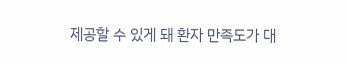제공할 수 있게 돼 환자 만족도가 대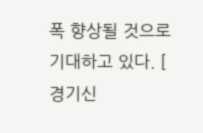폭 향상될 것으로 기대하고 있다. [ 경기신